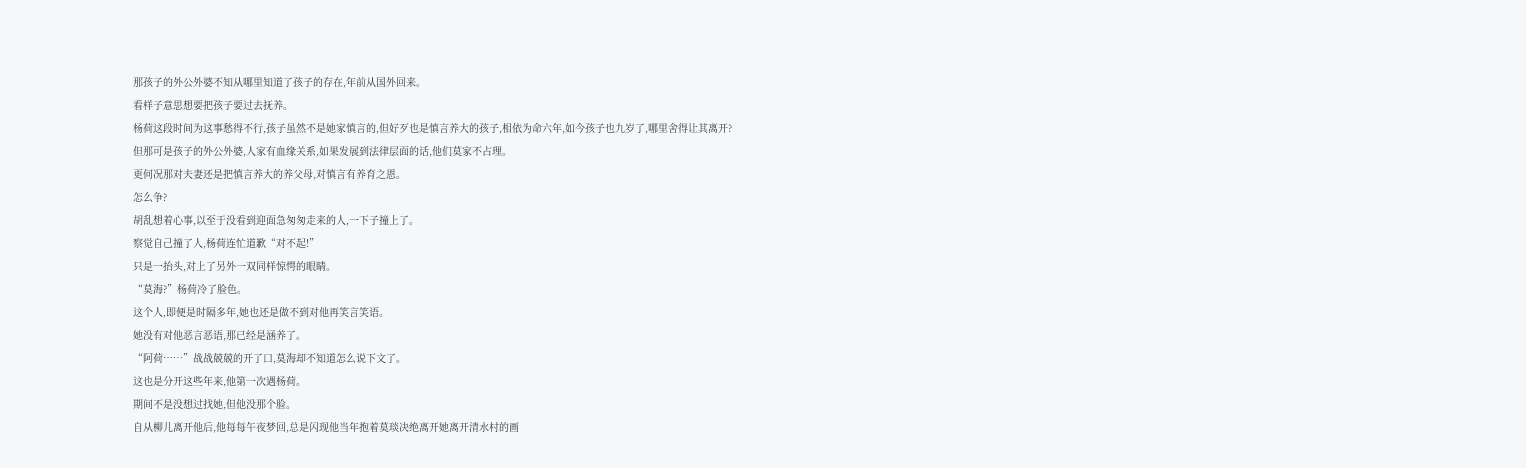那孩子的外公外婆不知从哪里知道了孩子的存在,年前从国外回来。
看样子意思想要把孩子要过去抚养。
杨荷这段时间为这事愁得不行,孩子虽然不是她家慎言的,但好歹也是慎言养大的孩子,相依为命六年,如今孩子也九岁了,哪里舍得让其离开?
但那可是孩子的外公外婆,人家有血缘关系,如果发展到法律层面的话,他们莫家不占理。
更何况那对夫妻还是把慎言养大的养父母,对慎言有养育之恩。
怎么争?
胡乱想着心事,以至于没看到迎面急匆匆走来的人,一下子撞上了。
察觉自己撞了人,杨荷连忙道歉“对不起!”
只是一抬头,对上了另外一双同样惊愕的眼睛。
“莫海?”杨荷冷了脸色。
这个人,即便是时隔多年,她也还是做不到对他再笑言笑语。
她没有对他恶言恶语,那已经是涵养了。
“阿荷……”战战兢兢的开了口,莫海却不知道怎么说下文了。
这也是分开这些年来,他第一次遇杨荷。
期间不是没想过找她,但他没那个脸。
自从柳儿离开他后,他每每午夜梦回,总是闪现他当年抱着莫琰决绝离开她离开清水村的画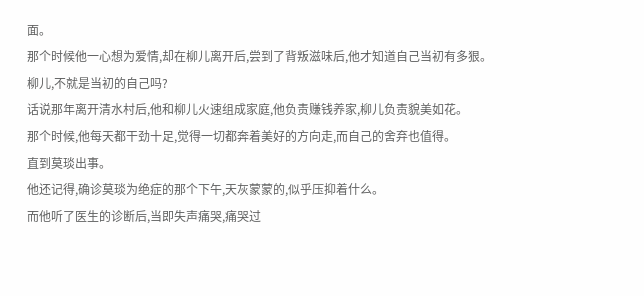面。
那个时候他一心想为爱情,却在柳儿离开后,尝到了背叛滋味后,他才知道自己当初有多狠。
柳儿,不就是当初的自己吗?
话说那年离开清水村后,他和柳儿火速组成家庭,他负责赚钱养家,柳儿负责貌美如花。
那个时候,他每天都干劲十足,觉得一切都奔着美好的方向走,而自己的舍弃也值得。
直到莫琰出事。
他还记得,确诊莫琰为绝症的那个下午,天灰蒙蒙的,似乎压抑着什么。
而他听了医生的诊断后,当即失声痛哭,痛哭过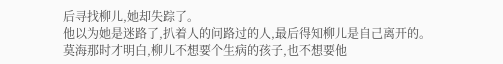后寻找柳儿,她却失踪了。
他以为她是迷路了,扒着人的问路过的人,最后得知柳儿是自己离开的。
莫海那时才明白,柳儿不想要个生病的孩子,也不想要他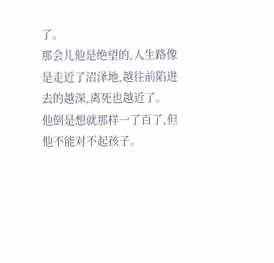了。
那会儿他是绝望的,人生路像是走近了沼泽地,越往前陷进去的越深,离死也越近了。
他倒是想就那样一了百了,但他不能对不起孩子。